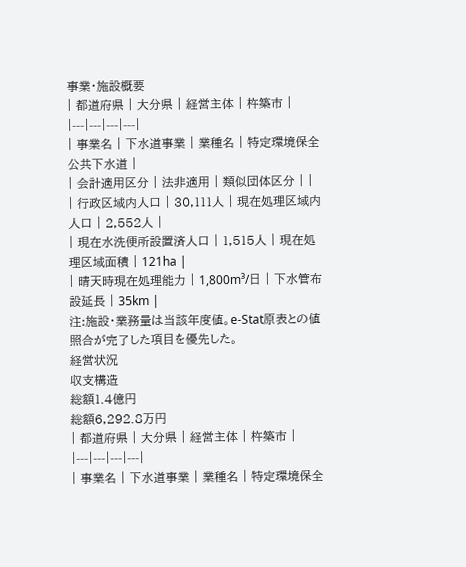事業・施設概要
| 都道府県 | 大分県 | 経営主体 | 杵築市 |
|---|---|---|---|
| 事業名 | 下水道事業 | 業種名 | 特定環境保全公共下水道 |
| 会計適用区分 | 法非適用 | 類似団体区分 | |
| 行政区域内人口 | 30,111人 | 現在処理区域内人口 | 2,552人 |
| 現在水洗便所設置済人口 | 1,515人 | 現在処理区域面積 | 121ha |
| 晴天時現在処理能力 | 1,800m³/日 | 下水管布設延長 | 35km |
注:施設・業務量は当該年度値。e-Stat原表との値照合が完了した項目を優先した。
経営状況
収支構造
総額1.4億円
総額6,292.8万円
| 都道府県 | 大分県 | 経営主体 | 杵築市 |
|---|---|---|---|
| 事業名 | 下水道事業 | 業種名 | 特定環境保全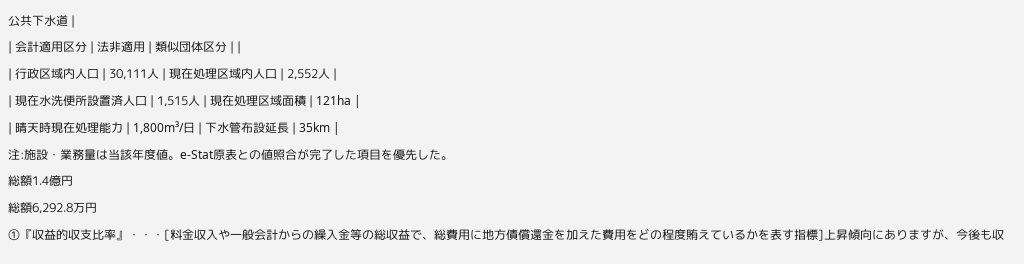公共下水道 |
| 会計適用区分 | 法非適用 | 類似団体区分 | |
| 行政区域内人口 | 30,111人 | 現在処理区域内人口 | 2,552人 |
| 現在水洗便所設置済人口 | 1,515人 | 現在処理区域面積 | 121ha |
| 晴天時現在処理能力 | 1,800m³/日 | 下水管布設延長 | 35km |
注:施設・業務量は当該年度値。e-Stat原表との値照合が完了した項目を優先した。
総額1.4億円
総額6,292.8万円
①『収益的収支比率』・・・[料金収入や一般会計からの繰入金等の総収益で、総費用に地方債償還金を加えた費用をどの程度賄えているかを表す指標]上昇傾向にありますが、今後も収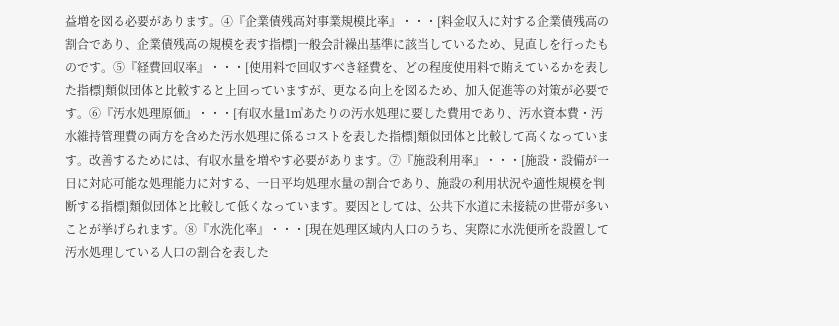益増を図る必要があります。④『企業債残高対事業規模比率』・・・[料金収入に対する企業債残高の割合であり、企業債残高の規模を表す指標]一般会計繰出基準に該当しているため、見直しを行ったものです。⑤『経費回収率』・・・[使用料で回収すべき経費を、どの程度使用料で賄えているかを表した指標]類似団体と比較すると上回っていますが、更なる向上を図るため、加入促進等の対策が必要です。⑥『汚水処理原価』・・・[有収水量1㎥あたりの汚水処理に要した費用であり、汚水資本費・汚水維持管理費の両方を含めた汚水処理に係るコストを表した指標]類似団体と比較して高くなっています。改善するためには、有収水量を増やす必要があります。⑦『施設利用率』・・・[施設・設備が一日に対応可能な処理能力に対する、一日平均処理水量の割合であり、施設の利用状況や適性規模を判断する指標]類似団体と比較して低くなっています。要因としては、公共下水道に未接続の世帯が多いことが挙げられます。⑧『水洗化率』・・・[現在処理区域内人口のうち、実際に水洗便所を設置して汚水処理している人口の割合を表した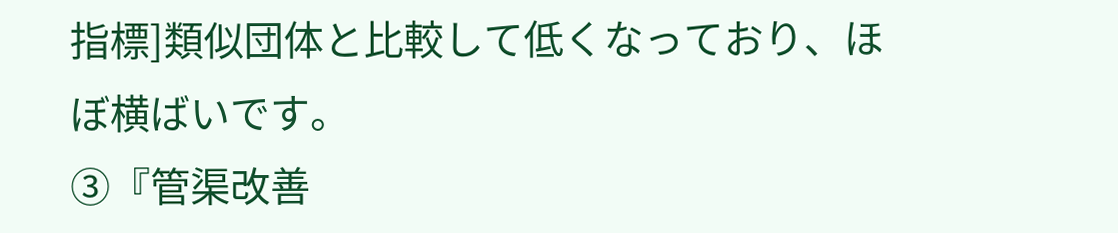指標]類似団体と比較して低くなっており、ほぼ横ばいです。
③『管渠改善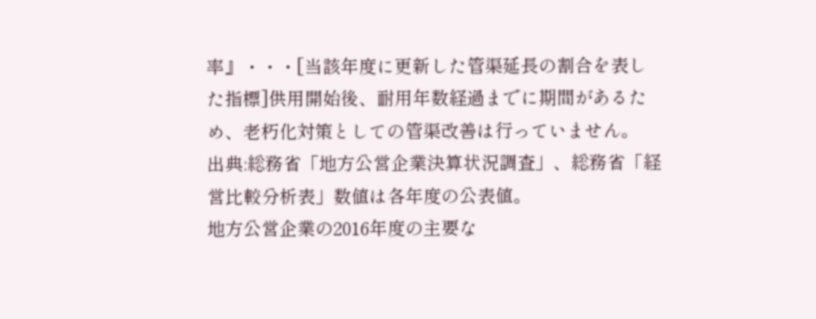率』・・・[当該年度に更新した管渠延長の割合を表した指標]供用開始後、耐用年数経過までに期間があるため、老朽化対策としての管渠改善は行っていません。
出典:総務省「地方公営企業決算状況調査」、総務省「経営比較分析表」数値は各年度の公表値。
地方公営企業の2016年度の主要な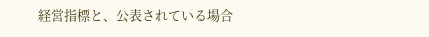経営指標と、公表されている場合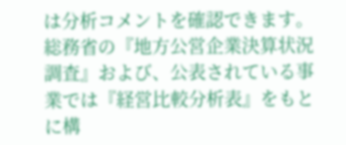は分析コメントを確認できます。
総務省の『地方公営企業決算状況調査』および、公表されている事業では『経営比較分析表』をもとに構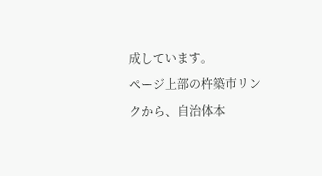成しています。
ページ上部の杵築市リンクから、自治体本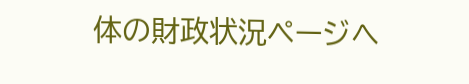体の財政状況ページへ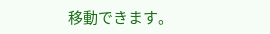移動できます。